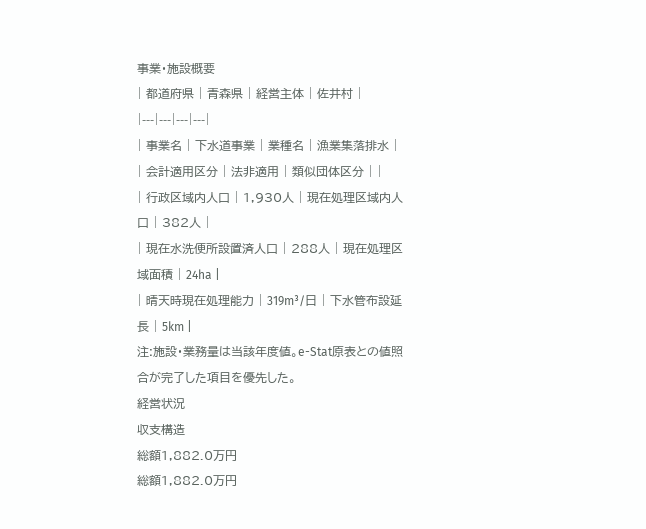事業・施設概要
| 都道府県 | 青森県 | 経営主体 | 佐井村 |
|---|---|---|---|
| 事業名 | 下水道事業 | 業種名 | 漁業集落排水 |
| 会計適用区分 | 法非適用 | 類似団体区分 | |
| 行政区域内人口 | 1,930人 | 現在処理区域内人口 | 382人 |
| 現在水洗便所設置済人口 | 288人 | 現在処理区域面積 | 24ha |
| 晴天時現在処理能力 | 319m³/日 | 下水管布設延長 | 5km |
注:施設・業務量は当該年度値。e-Stat原表との値照合が完了した項目を優先した。
経営状況
収支構造
総額1,882.0万円
総額1,882.0万円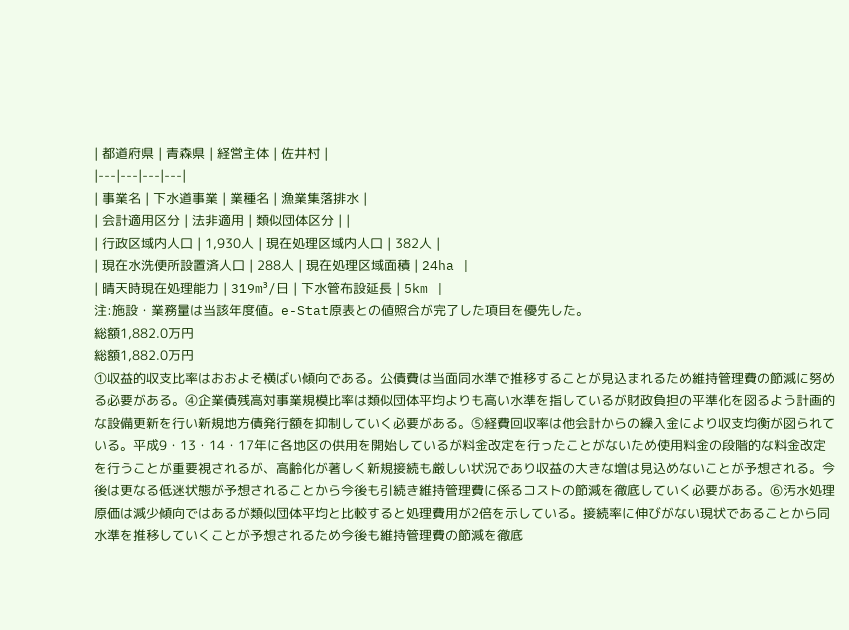| 都道府県 | 青森県 | 経営主体 | 佐井村 |
|---|---|---|---|
| 事業名 | 下水道事業 | 業種名 | 漁業集落排水 |
| 会計適用区分 | 法非適用 | 類似団体区分 | |
| 行政区域内人口 | 1,930人 | 現在処理区域内人口 | 382人 |
| 現在水洗便所設置済人口 | 288人 | 現在処理区域面積 | 24ha |
| 晴天時現在処理能力 | 319m³/日 | 下水管布設延長 | 5km |
注:施設・業務量は当該年度値。e-Stat原表との値照合が完了した項目を優先した。
総額1,882.0万円
総額1,882.0万円
①収益的収支比率はおおよそ横ばい傾向である。公債費は当面同水準で推移することが見込まれるため維持管理費の節減に努める必要がある。④企業債残高対事業規模比率は類似団体平均よりも高い水準を指しているが財政負担の平準化を図るよう計画的な設備更新を行い新規地方債発行額を抑制していく必要がある。⑤経費回収率は他会計からの繰入金により収支均衡が図られている。平成9・13・14・17年に各地区の供用を開始しているが料金改定を行ったことがないため使用料金の段階的な料金改定を行うことが重要視されるが、高齢化が著しく新規接続も厳しい状況であり収益の大きな増は見込めないことが予想される。今後は更なる低迷状態が予想されることから今後も引続き維持管理費に係るコストの節減を徹底していく必要がある。⑥汚水処理原価は減少傾向ではあるが類似団体平均と比較すると処理費用が2倍を示している。接続率に伸びがない現状であることから同水準を推移していくことが予想されるため今後も維持管理費の節減を徹底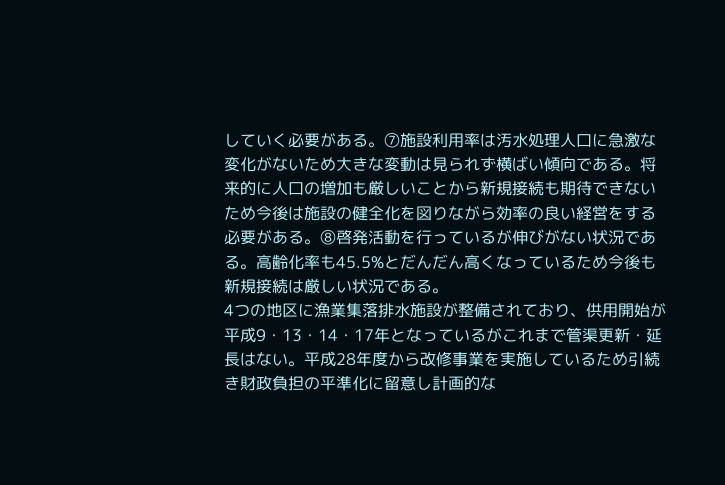していく必要がある。⑦施設利用率は汚水処理人口に急激な変化がないため大きな変動は見られず横ばい傾向である。将来的に人口の増加も厳しいことから新規接続も期待できないため今後は施設の健全化を図りながら効率の良い経営をする必要がある。⑧啓発活動を行っているが伸びがない状況である。高齢化率も45.5%とだんだん高くなっているため今後も新規接続は厳しい状況である。
4つの地区に漁業集落排水施設が整備されており、供用開始が平成9・13・14・17年となっているがこれまで管渠更新・延長はない。平成28年度から改修事業を実施しているため引続き財政負担の平準化に留意し計画的な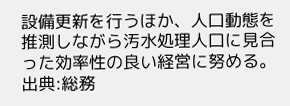設備更新を行うほか、人口動態を推測しながら汚水処理人口に見合った効率性の良い経営に努める。
出典:総務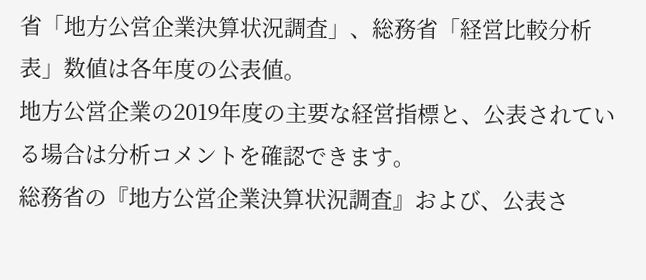省「地方公営企業決算状況調査」、総務省「経営比較分析表」数値は各年度の公表値。
地方公営企業の2019年度の主要な経営指標と、公表されている場合は分析コメントを確認できます。
総務省の『地方公営企業決算状況調査』および、公表さ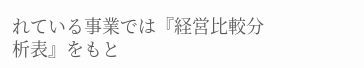れている事業では『経営比較分析表』をもと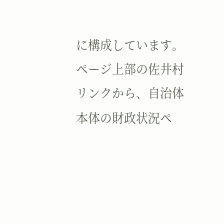に構成しています。
ページ上部の佐井村リンクから、自治体本体の財政状況ペ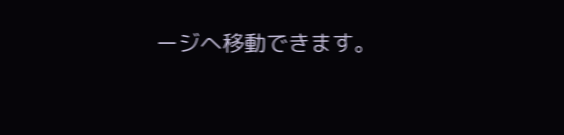ージへ移動できます。